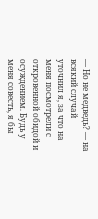— Но не медведь? — на всякий случай уточнил я, за что на меня посмотрели с откровенной обидой и осуждением. Будь у меня совесть, я бы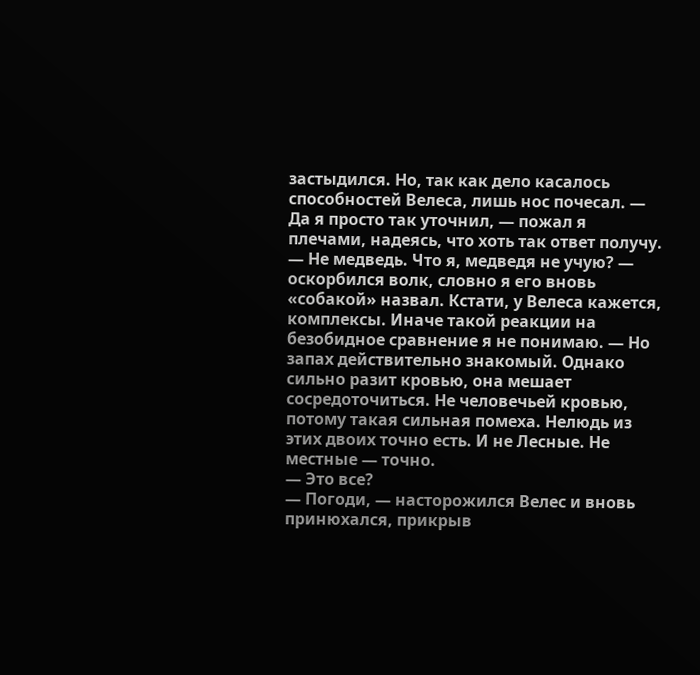застыдился. Но, так как дело касалось способностей Велеса, лишь нос почесал. — Да я просто так уточнил, — пожал я плечами, надеясь, что хоть так ответ получу.
— Не медведь. Что я, медведя не учую? — оскорбился волк, словно я его вновь «собакой» назвал. Кстати, у Велеса кажется, комплексы. Иначе такой реакции на безобидное сравнение я не понимаю. — Но запах действительно знакомый. Однако сильно разит кровью, она мешает сосредоточиться. Не человечьей кровью, потому такая сильная помеха. Нелюдь из этих двоих точно есть. И не Лесные. Не местные — точно.
— Это все?
— Погоди, — насторожился Велес и вновь принюхался, прикрыв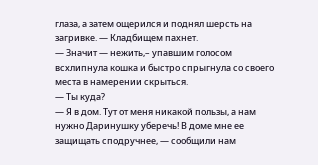глаза, а затем ощерился и поднял шерсть на загривке. — Кладбищем пахнет.
— Значит — нежить,– упавшим голосом всхлипнула кошка и быстро спрыгнула со своего места в намерении скрыться.
— Ты куда?
— Я в дом. Тут от меня никакой пользы, а нам нужно Даринушку уберечь! В доме мне ее защищать сподручнее, — сообщили нам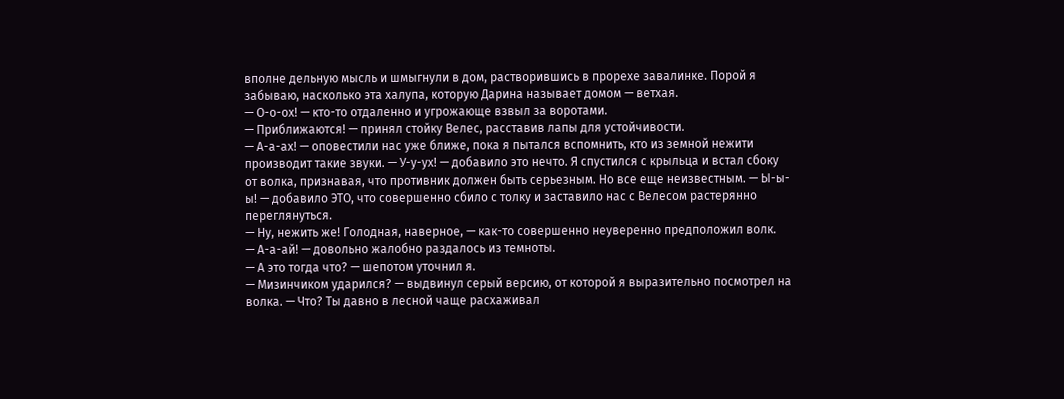вполне дельную мысль и шмыгнули в дом, растворившись в прорехе завалинке. Порой я забываю, насколько эта халупа, которую Дарина называет домом — ветхая.
— О-о-ох! — кто-то отдаленно и угрожающе взвыл за воротами.
— Приближаются! — принял стойку Велес, расставив лапы для устойчивости.
— А-а-ах! — оповестили нас уже ближе, пока я пытался вспомнить, кто из земной нежити производит такие звуки. — У-у-ух! — добавило это нечто. Я спустился с крыльца и встал сбоку от волка, признавая, что противник должен быть серьезным. Но все еще неизвестным. — Ы-ы-ы! — добавило ЭТО, что совершенно сбило с толку и заставило нас с Велесом растерянно переглянуться.
— Ну, нежить же! Голодная, наверное, — как-то совершенно неуверенно предположил волк.
— А-а-ай! — довольно жалобно раздалось из темноты.
— А это тогда что? — шепотом уточнил я.
— Мизинчиком ударился? — выдвинул серый версию, от которой я выразительно посмотрел на волка. — Что? Ты давно в лесной чаще расхаживал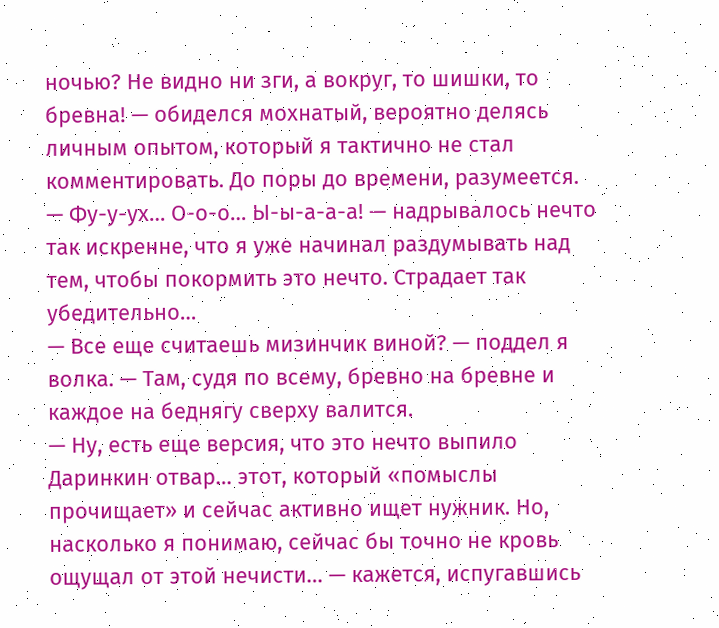ночью? Не видно ни зги, а вокруг, то шишки, то бревна! — обиделся мохнатый, вероятно делясь личным опытом, который я тактично не стал комментировать. До поры до времени, разумеется.
— Фу-у-ух… О-о-о… Ы-ы-а-а-а! — надрывалось нечто так искренне, что я уже начинал раздумывать над тем, чтобы покормить это нечто. Страдает так убедительно…
— Все еще считаешь мизинчик виной? — поддел я волка. — Там, судя по всему, бревно на бревне и каждое на беднягу сверху валится.
— Ну, есть еще версия, что это нечто выпило Даринкин отвар… этот, который «помыслы прочищает» и сейчас активно ищет нужник. Но, насколько я понимаю, сейчас бы точно не кровь ощущал от этой нечисти… — кажется, испугавшись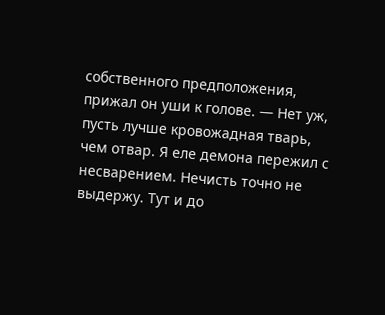собственного предположения, прижал он уши к голове. — Нет уж, пусть лучше кровожадная тварь, чем отвар. Я еле демона пережил с несварением. Нечисть точно не выдержу. Тут и до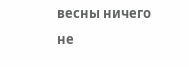весны ничего не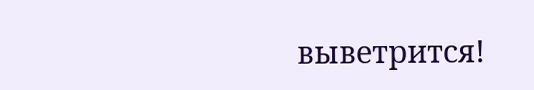выветрится!